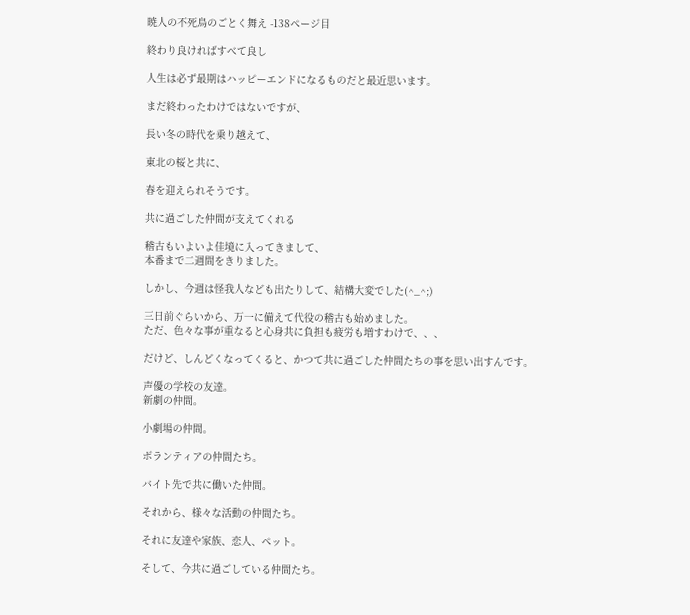暁人の不死鳥のごとく舞え -138ページ目

終わり良ければすべて良し

人生は必ず最期はハッピーエンドになるものだと最近思います。

まだ終わったわけではないですが、

長い冬の時代を乗り越えて、

東北の桜と共に、

春を迎えられそうです。

共に過ごした仲間が支えてくれる

稽古もいよいよ佳境に入ってきまして、
本番まで二週間をきりました。

しかし、今週は怪我人なども出たりして、結構大変でした(^_^;)

三日前ぐらいから、万一に備えて代役の稽古も始めました。
ただ、色々な事が重なると心身共に負担も疲労も増すわけで、、、

だけど、しんどくなってくると、かつて共に過ごした仲間たちの事を思い出すんです。

声優の学校の友達。
新劇の仲間。

小劇場の仲間。

ボランティアの仲間たち。

バイト先で共に働いた仲間。

それから、様々な活動の仲間たち。

それに友達や家族、恋人、ペット。

そして、今共に過ごしている仲間たち。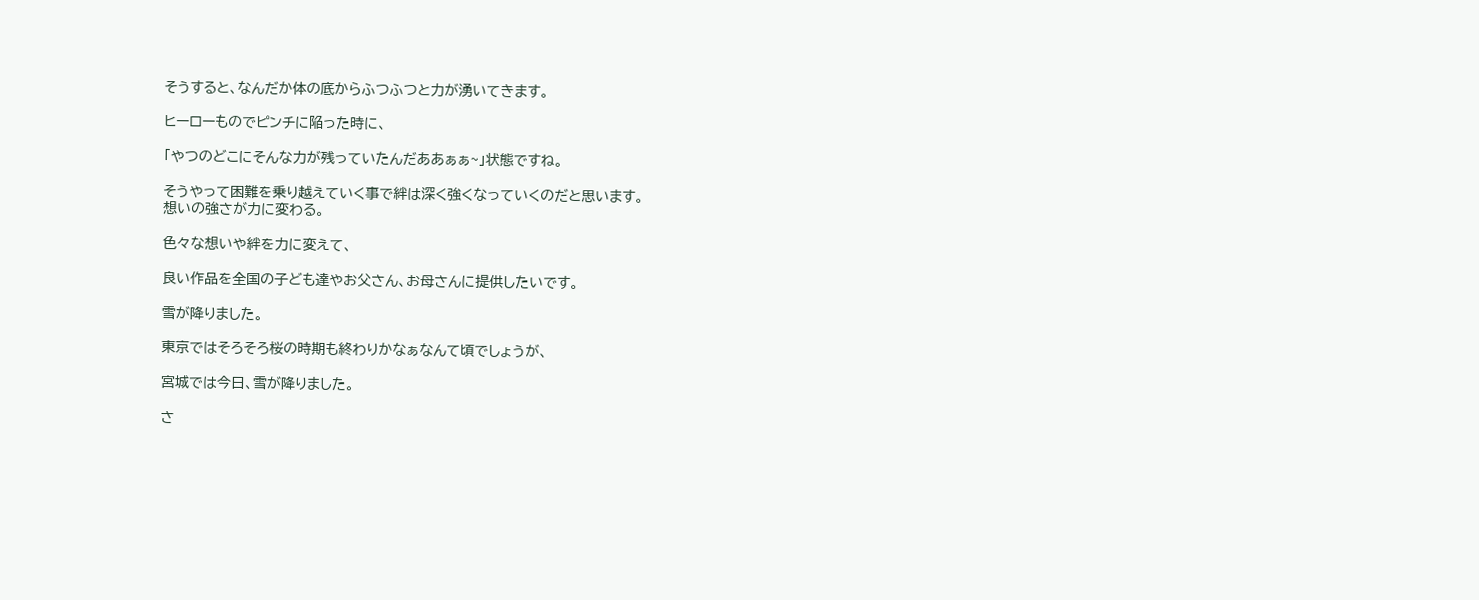そうすると、なんだか体の底からふつふつと力が湧いてきます。

ヒーローものでピンチに陥った時に、

「やつのどこにそんな力が残っていたんだああぁぁ~」状態ですね。

そうやって困難を乗り越えていく事で絆は深く強くなっていくのだと思います。
想いの強さが力に変わる。

色々な想いや絆を力に変えて、

良い作品を全国の子ども達やお父さん、お母さんに提供したいです。

雪が降りました。

東京ではそろそろ桜の時期も終わりかなぁなんて頃でしょうが、

宮城では今日、雪が降りました。

さ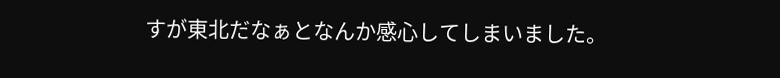すが東北だなぁとなんか感心してしまいました。